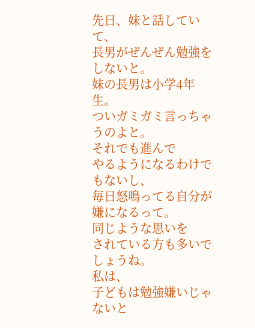先日、妹と話していて、
長男がぜんぜん勉強をしないと。
妹の長男は小学4年生。
ついガミガミ言っちゃうのよと。
それでも進んで
やるようになるわけでもないし、
毎日怒鳴ってる自分が
嫌になるって。
同じような思いを
されている方も多いでしょうね。
私は、
子どもは勉強嫌いじゃないと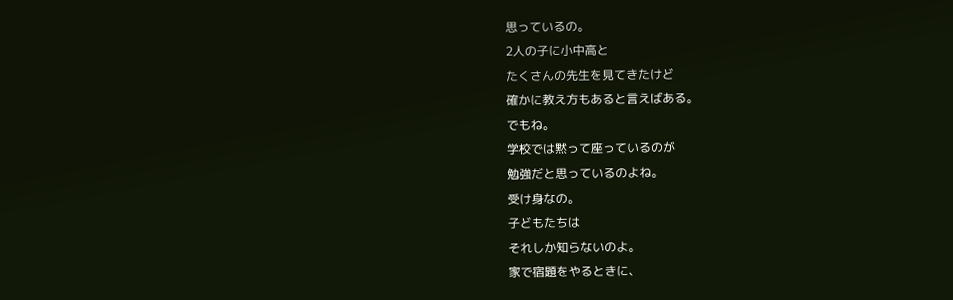思っているの。
2人の子に小中高と
たくさんの先生を見てきたけど
確かに教え方もあると言えばある。
でもね。
学校では黙って座っているのが
勉強だと思っているのよね。
受け身なの。
子どもたちは
それしか知らないのよ。
家で宿題をやるときに、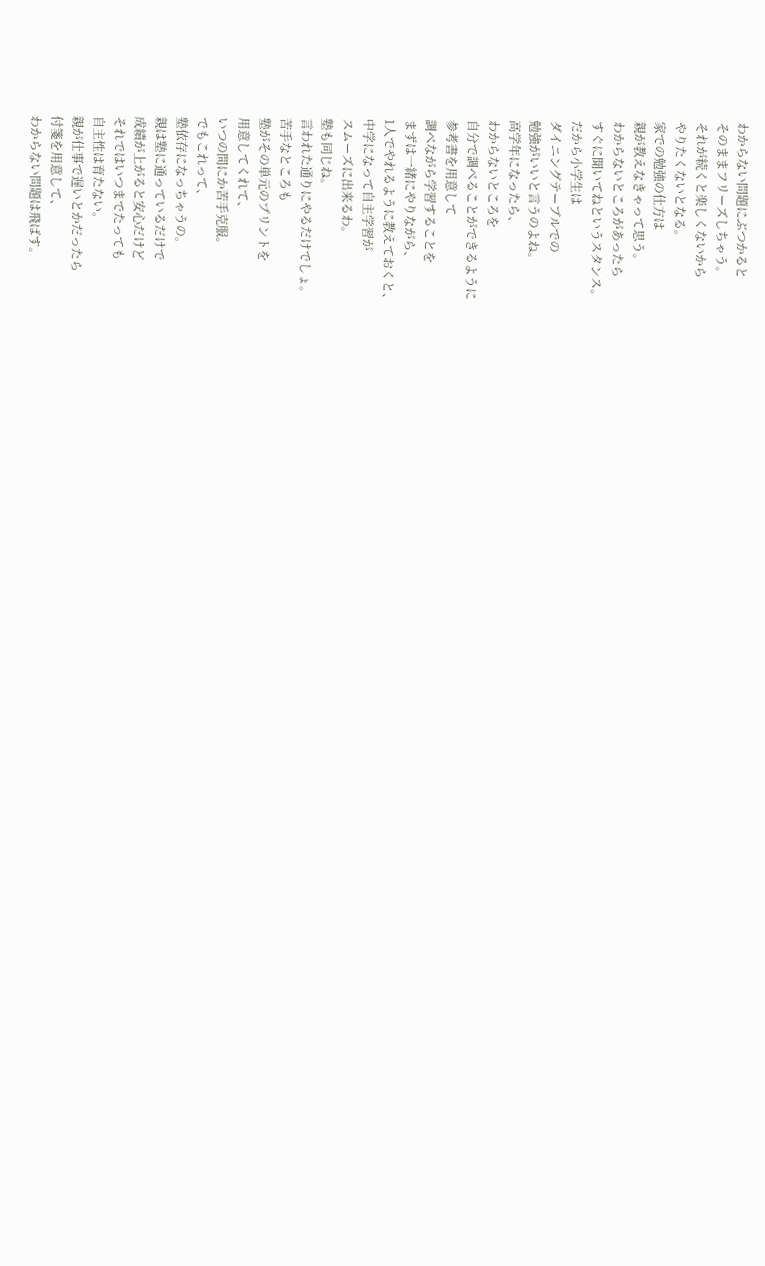わからない問題にぶつかると
そのままフリーズしちゃう。
それが続くと楽しくないから
やりたくないとなる。
家での勉強の仕方は
親が教えなきゃって思う。
わからないところがあったら
すぐに聞いてねというスタンス。
だから小学生は
ダイニングテーブルでの
勉強がいいと言うのよね。
高学年になったら、
わからないところを
自分で調べることができるように
参考書を用意して
調べながら学習することを
まずは一緒にやりながら、
1人でやれるように教えておくと、
中学になって自主学習が
スムーズに出来るわ。
塾も同じね。
言われた通りにやるだけでしょ。
苦手なところも
塾がその単元のプリントを
用意してくれて、
いつの間にか苦手克服。
でもこれって、
塾依存になっちゃうの。
親は塾に通っているだけで
成績が上がると安心だけど
それではいつまでたっても
自主性は育たない。
親が仕事で遅いとかだったら
付箋を用意して、
わからない問題は飛ばす。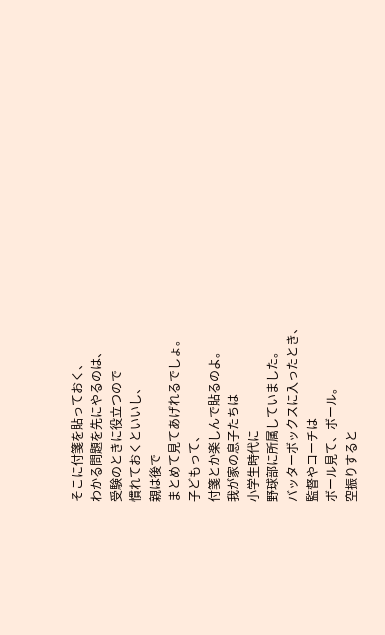そこに付箋を貼っておく、
わかる問題を先にやるのは、
受験のときに役立つので
慣れておくといいし、
親は後で
まとめて見てあげれるでしょ。
子どもって、
付箋とか楽しんで貼るのよ。
我が家の息子たちは
小学生時代に
野球部に所属していました。
バッターボックスに入ったとき、
監督やコーチは
ボール見て、ボール。
空振りすると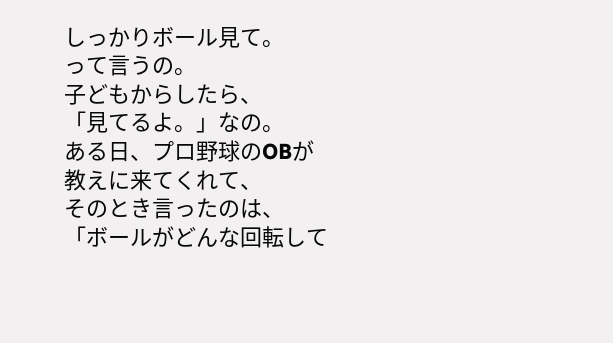しっかりボール見て。
って言うの。
子どもからしたら、
「見てるよ。」なの。
ある日、プロ野球のOBが
教えに来てくれて、
そのとき言ったのは、
「ボールがどんな回転して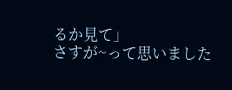るか見て」
さすが~って思いました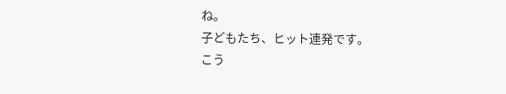ね。
子どもたち、ヒット連発です。
こう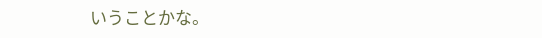いうことかな。